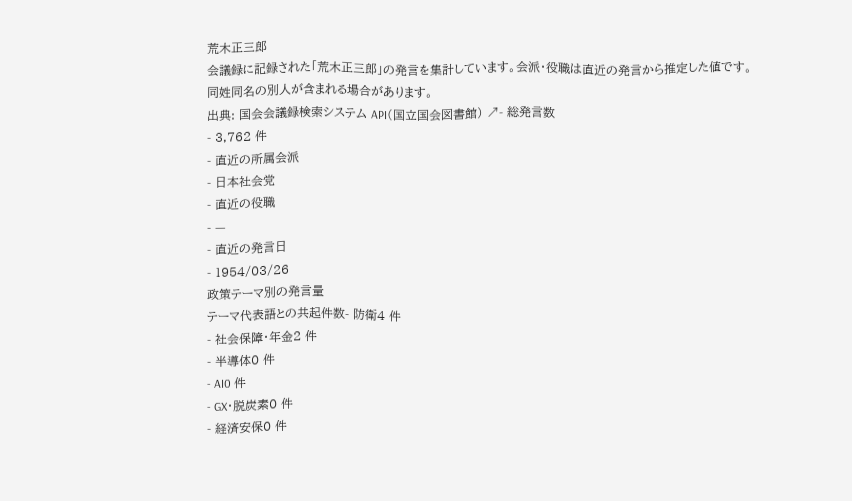荒木正三郎
会議録に記録された「荒木正三郎」の発言を集計しています。会派・役職は直近の発言から推定した値です。同姓同名の別人が含まれる場合があります。
出典: 国会会議録検索システム API(国立国会図書館) ↗- 総発言数
- 3,762 件
- 直近の所属会派
- 日本社会党
- 直近の役職
- —
- 直近の発言日
- 1954/03/26
政策テーマ別の発言量
テーマ代表語との共起件数- 防衛4 件
- 社会保障・年金2 件
- 半導体0 件
- AI0 件
- GX・脱炭素0 件
- 経済安保0 件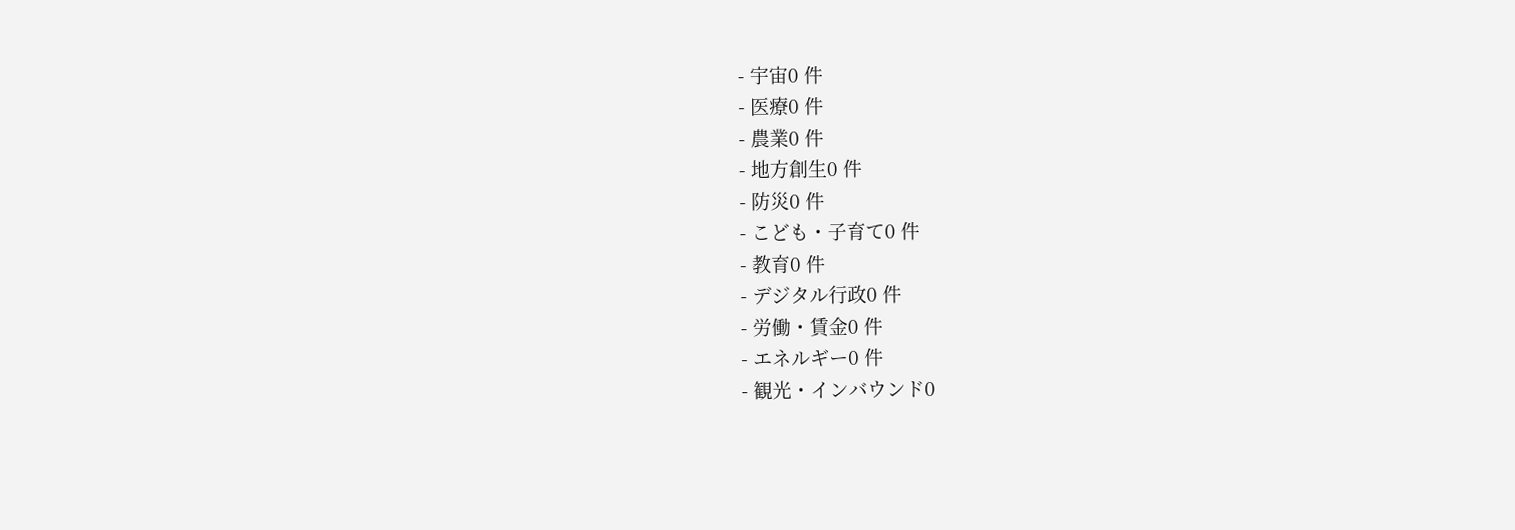- 宇宙0 件
- 医療0 件
- 農業0 件
- 地方創生0 件
- 防災0 件
- こども・子育て0 件
- 教育0 件
- デジタル行政0 件
- 労働・賃金0 件
- エネルギー0 件
- 観光・インバウンド0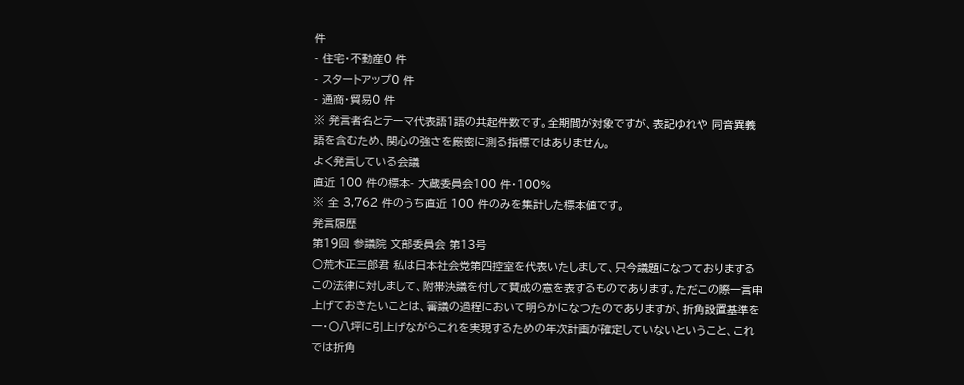件
- 住宅・不動産0 件
- スタートアップ0 件
- 通商・貿易0 件
※ 発言者名とテーマ代表語1語の共起件数です。全期間が対象ですが、表記ゆれや 同音異義語を含むため、関心の強さを厳密に測る指標ではありません。
よく発言している会議
直近 100 件の標本- 大蔵委員会100 件・100%
※ 全 3,762 件のうち直近 100 件のみを集計した標本値です。
発言履歴
第19回 参議院 文部委員会 第13号
○荒木正三郎君 私は日本社会党第四控室を代表いたしまして、只今議題になつておりまするこの法律に対しまして、附帯決議を付して賛成の意を表するものであります。ただこの際一言申上げておきたいことは、審議の過程において明らかになつたのでありますが、折角設置基準を一・〇八坪に引上げながらこれを実現するための年次計画が確定していないということ、これでは折角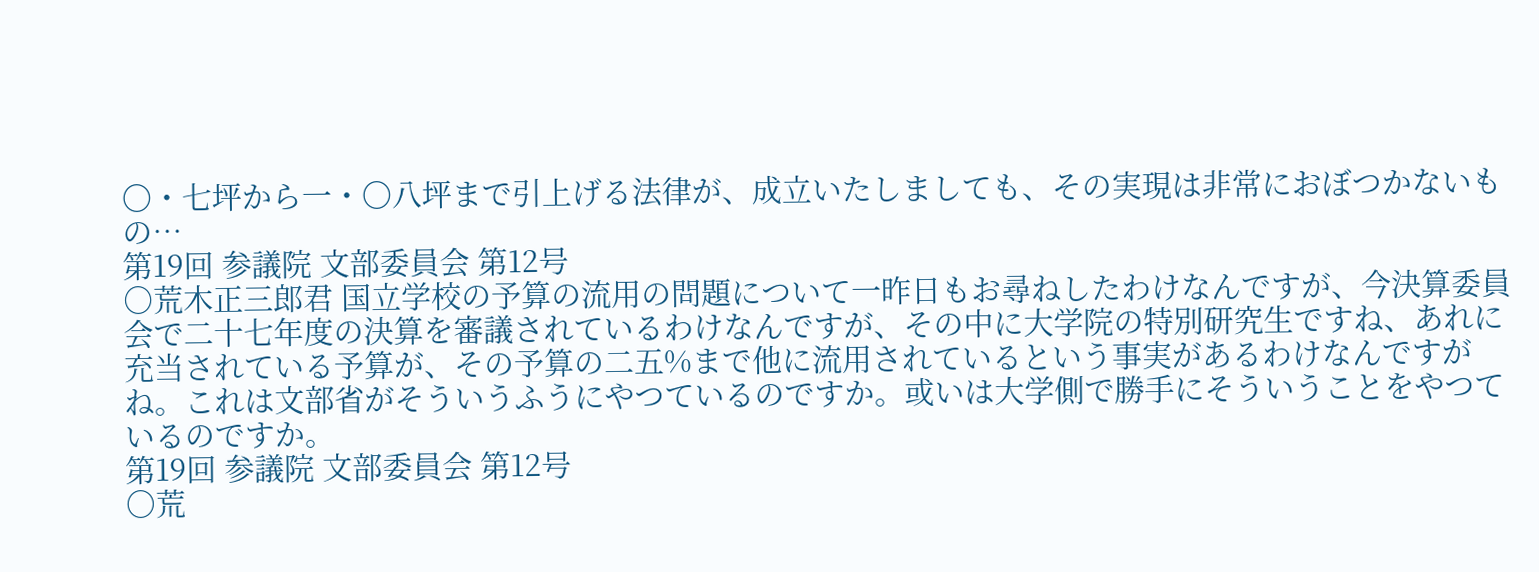〇・七坪から一・〇八坪まで引上げる法律が、成立いたしましても、その実現は非常におぼつかないもの…
第19回 参議院 文部委員会 第12号
○荒木正三郎君 国立学校の予算の流用の問題について一昨日もお尋ねしたわけなんですが、今決算委員会で二十七年度の決算を審議されているわけなんですが、その中に大学院の特別研究生ですね、あれに充当されている予算が、その予算の二五%まで他に流用されているという事実があるわけなんですがね。これは文部省がそういうふうにやつているのですか。或いは大学側で勝手にそういうことをやつているのですか。
第19回 参議院 文部委員会 第12号
○荒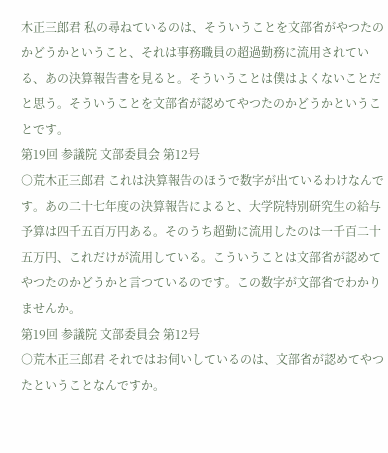木正三郎君 私の尋ねているのは、そういうことを文部省がやつたのかどうかということ、それは事務職員の超過勤務に流用されている、あの決算報告書を見ると。そういうことは僕はよくないことだと思う。そういうことを文部省が認めてやつたのかどうかということです。
第19回 参議院 文部委員会 第12号
○荒木正三郎君 これは決算報告のほうで数字が出ているわけなんです。あの二十七年度の決算報告によると、大学院特別研究生の給与予算は四千五百万円ある。そのうち超勤に流用したのは一千百二十五万円、これだけが流用している。こういうことは文部省が認めてやつたのかどうかと言つているのです。この数字が文部省でわかりませんか。
第19回 参議院 文部委員会 第12号
○荒木正三郎君 それではお伺いしているのは、文部省が認めてやつたということなんですか。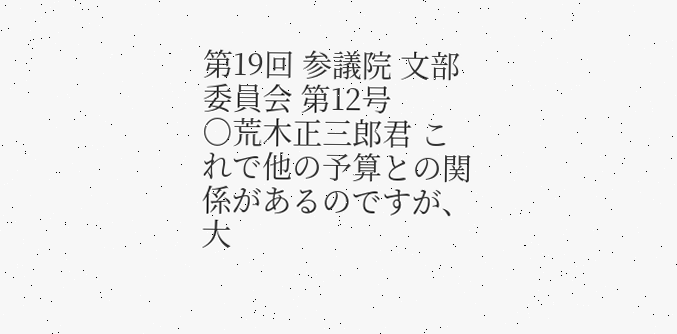第19回 参議院 文部委員会 第12号
○荒木正三郎君 これで他の予算との関係があるのですが、大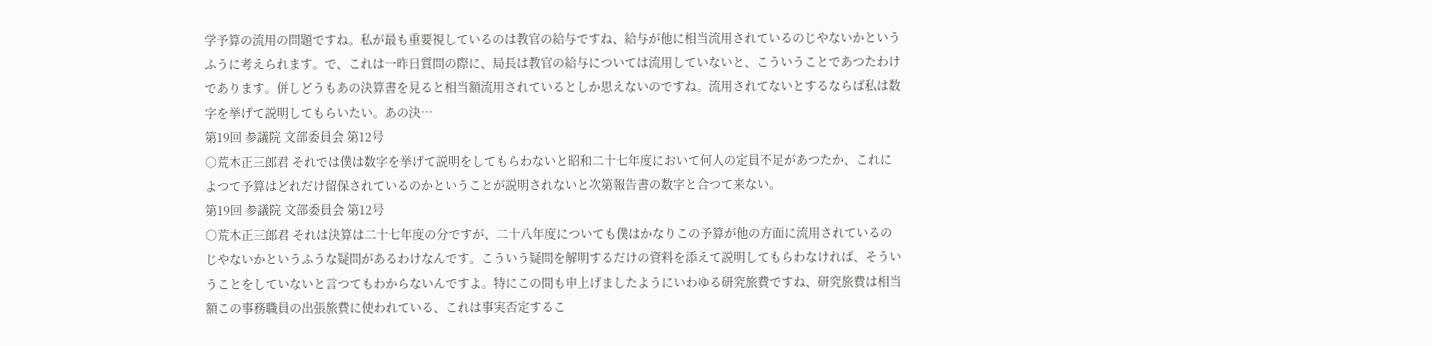学予算の流用の問題ですね。私が最も重要視しているのは教官の給与ですね、給与が他に相当流用されているのじやないかというふうに考えられます。で、これは一昨日質問の際に、局長は教官の給与については流用していないと、こういうことであつたわけであります。併しどうもあの決算書を見ると相当額流用されているとしか思えないのですね。流用されてないとするならば私は数字を挙げて説明してもらいたい。あの決…
第19回 参議院 文部委員会 第12号
○荒木正三郎君 それでは僕は数字を挙げて説明をしてもらわないと昭和二十七年度において何人の定員不足があつたか、これによつて予算はどれだけ留保されているのかということが説明されないと次第報告書の数字と合つて来ない。
第19回 参議院 文部委員会 第12号
○荒木正三郎君 それは決算は二十七年度の分ですが、二十八年度についても僕はかなりこの予算が他の方面に流用されているのじやないかというふうな疑問があるわけなんです。こういう疑問を解明するだけの資料を添えて説明してもらわなければ、そういうことをしていないと言つてもわからないんですよ。特にこの間も申上げましたようにいわゆる研究旅費ですね、研究旅費は相当額この事務職員の出張旅費に使われている、これは事実否定するこ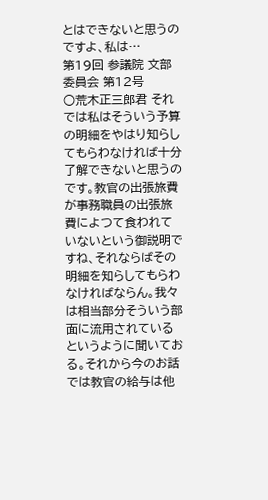とはできないと思うのですよ、私は…
第19回 参議院 文部委員会 第12号
○荒木正三郎君 それでは私はそういう予算の明細をやはり知らしてもらわなければ十分了解できないと思うのです。教官の出張旅費が事務職員の出張旅費によつて食われていないという御説明ですね、それならばその明細を知らしてもらわなければならん。我々は相当部分そういう部面に流用されているというように聞いておる。それから今のお話では教官の給与は他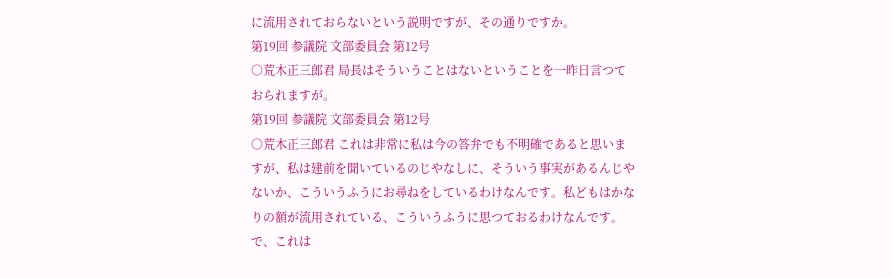に流用されておらないという説明ですが、その通りですか。
第19回 参議院 文部委員会 第12号
○荒木正三郎君 局長はそういうことはないということを一昨日言つておられますが。
第19回 参議院 文部委員会 第12号
○荒木正三郎君 これは非常に私は今の答弁でも不明確であると思いますが、私は建前を聞いているのじやなしに、そういう事実があるんじやないか、こういうふうにお尋ねをしているわけなんです。私どもはかなりの額が流用されている、こういうふうに思つておるわけなんです。で、これは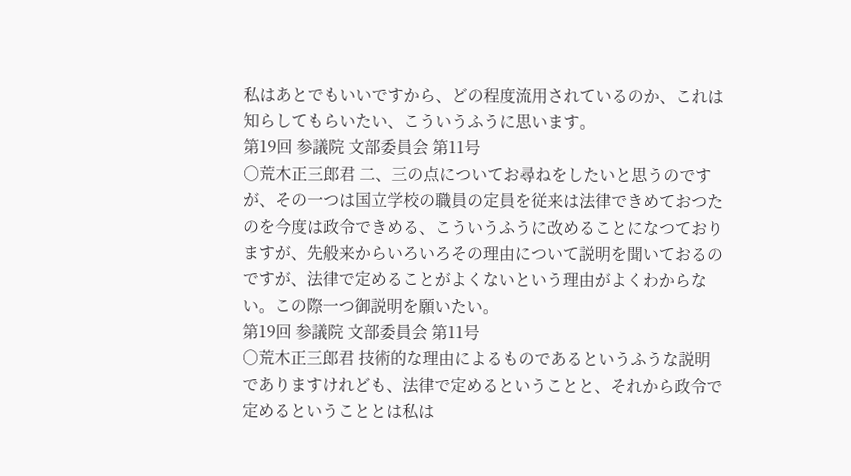私はあとでもいいですから、どの程度流用されているのか、これは知らしてもらいたい、こういうふうに思います。
第19回 参議院 文部委員会 第11号
○荒木正三郎君 二、三の点についてお尋ねをしたいと思うのですが、その一つは国立学校の職員の定員を従来は法律できめておつたのを今度は政令できめる、こういうふうに改めることになつておりますが、先般来からいろいろその理由について説明を聞いておるのですが、法律で定めることがよくないという理由がよくわからない。この際一つ御説明を願いたい。
第19回 参議院 文部委員会 第11号
○荒木正三郎君 技術的な理由によるものであるというふうな説明でありますけれども、法律で定めるということと、それから政令で定めるということとは私は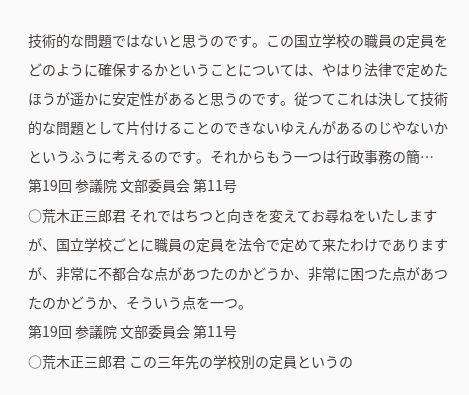技術的な問題ではないと思うのです。この国立学校の職員の定員をどのように確保するかということについては、やはり法律で定めたほうが遥かに安定性があると思うのです。従つてこれは決して技術的な問題として片付けることのできないゆえんがあるのじやないかというふうに考えるのです。それからもう一つは行政事務の簡…
第19回 参議院 文部委員会 第11号
○荒木正三郎君 それではちつと向きを変えてお尋ねをいたしますが、国立学校ごとに職員の定員を法令で定めて来たわけでありますが、非常に不都合な点があつたのかどうか、非常に困つた点があつたのかどうか、そういう点を一つ。
第19回 参議院 文部委員会 第11号
○荒木正三郎君 この三年先の学校別の定員というの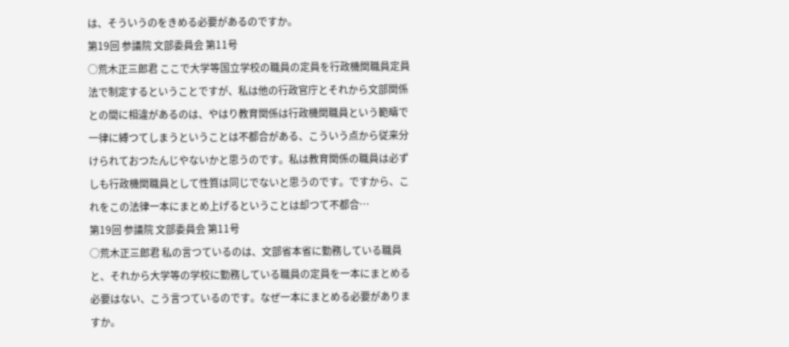は、そういうのをきめる必要があるのですか。
第19回 参議院 文部委員会 第11号
○荒木正三郎君 ここで大学等国立学校の職員の定員を行政機関職員定員法で制定するということですが、私は他の行政官庁とそれから文部関係との間に相違があるのは、やはり教育関係は行政機関職員という範疇で一律に縛つてしまうということは不都合がある、こういう点から従来分けられておつたんじやないかと思うのです。私は教育関係の職員は必ずしも行政機関職員として性質は同じでないと思うのです。ですから、これをこの法律一本にまとめ上げるということは却つて不都合…
第19回 参議院 文部委員会 第11号
○荒木正三郎君 私の言つているのは、文部省本省に勤務している職員と、それから大学等の学校に勤務している職員の定員を一本にまとめる必要はない、こう言つているのです。なぜ一本にまとめる必要がありますか。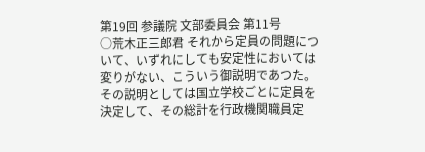第19回 参議院 文部委員会 第11号
○荒木正三郎君 それから定員の問題について、いずれにしても安定性においては変りがない、こういう御説明であつた。その説明としては国立学校ごとに定員を決定して、その総計を行政機関職員定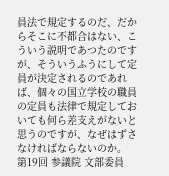員法で規定するのだ、だからそこに不都合はない、こういう説明であつたのですが、そういうふうにして定員が決定されるのであれば、個々の国立学校の職員の定員も法律で規定しておいても何ら差支えがないと思うのですが、なぜはずさなければならないのか。
第19回 参議院 文部委員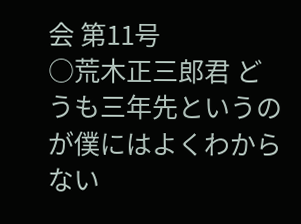会 第11号
○荒木正三郎君 どうも三年先というのが僕にはよくわからない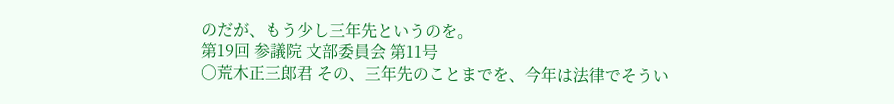のだが、もう少し三年先というのを。
第19回 参議院 文部委員会 第11号
○荒木正三郎君 その、三年先のことまでを、今年は法律でそうい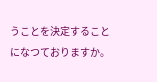うことを決定することになつておりますか。